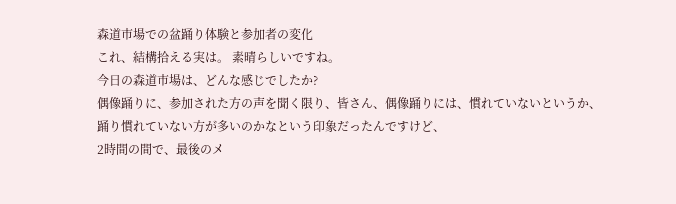森道市場での盆踊り体験と参加者の変化
これ、結構拾える実は。 素晴らしいですね。
今日の森道市場は、どんな感じでしたか?
偶像踊りに、参加された方の声を聞く限り、皆さん、偶像踊りには、慣れていないというか、踊り慣れていない方が多いのかなという印象だったんですけど、
2時間の間で、最後のメ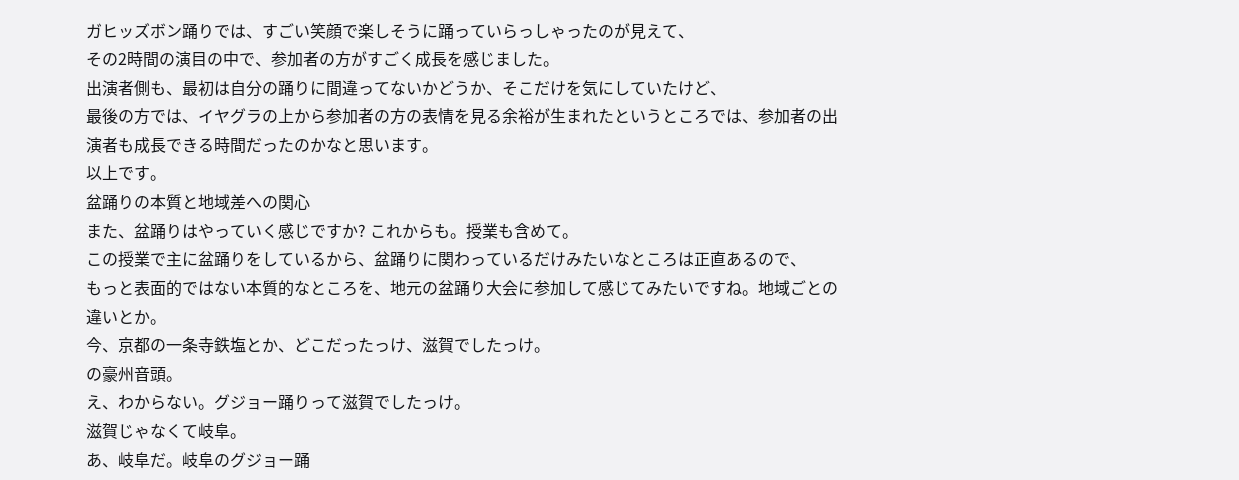ガヒッズボン踊りでは、すごい笑顔で楽しそうに踊っていらっしゃったのが見えて、
その2時間の演目の中で、参加者の方がすごく成長を感じました。
出演者側も、最初は自分の踊りに間違ってないかどうか、そこだけを気にしていたけど、
最後の方では、イヤグラの上から参加者の方の表情を見る余裕が生まれたというところでは、参加者の出演者も成長できる時間だったのかなと思います。
以上です。
盆踊りの本質と地域差への関心
また、盆踊りはやっていく感じですか? これからも。授業も含めて。
この授業で主に盆踊りをしているから、盆踊りに関わっているだけみたいなところは正直あるので、
もっと表面的ではない本質的なところを、地元の盆踊り大会に参加して感じてみたいですね。地域ごとの違いとか。
今、京都の一条寺鉄塩とか、どこだったっけ、滋賀でしたっけ。
の豪州音頭。
え、わからない。グジョー踊りって滋賀でしたっけ。
滋賀じゃなくて岐阜。
あ、岐阜だ。岐阜のグジョー踊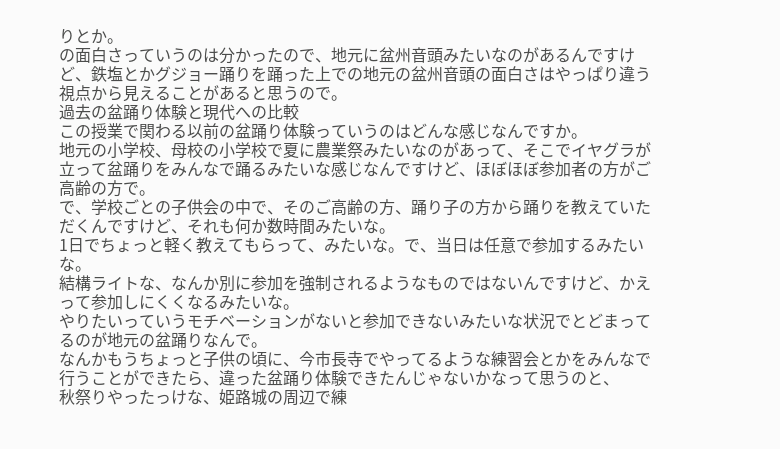りとか。
の面白さっていうのは分かったので、地元に盆州音頭みたいなのがあるんですけど、鉄塩とかグジョー踊りを踊った上での地元の盆州音頭の面白さはやっぱり違う視点から見えることがあると思うので。
過去の盆踊り体験と現代への比較
この授業で関わる以前の盆踊り体験っていうのはどんな感じなんですか。
地元の小学校、母校の小学校で夏に農業祭みたいなのがあって、そこでイヤグラが立って盆踊りをみんなで踊るみたいな感じなんですけど、ほぼほぼ参加者の方がご高齢の方で。
で、学校ごとの子供会の中で、そのご高齢の方、踊り子の方から踊りを教えていただくんですけど、それも何か数時間みたいな。
1日でちょっと軽く教えてもらって、みたいな。で、当日は任意で参加するみたいな。
結構ライトな、なんか別に参加を強制されるようなものではないんですけど、かえって参加しにくくなるみたいな。
やりたいっていうモチベーションがないと参加できないみたいな状況でとどまってるのが地元の盆踊りなんで。
なんかもうちょっと子供の頃に、今市長寺でやってるような練習会とかをみんなで行うことができたら、違った盆踊り体験できたんじゃないかなって思うのと、
秋祭りやったっけな、姫路城の周辺で練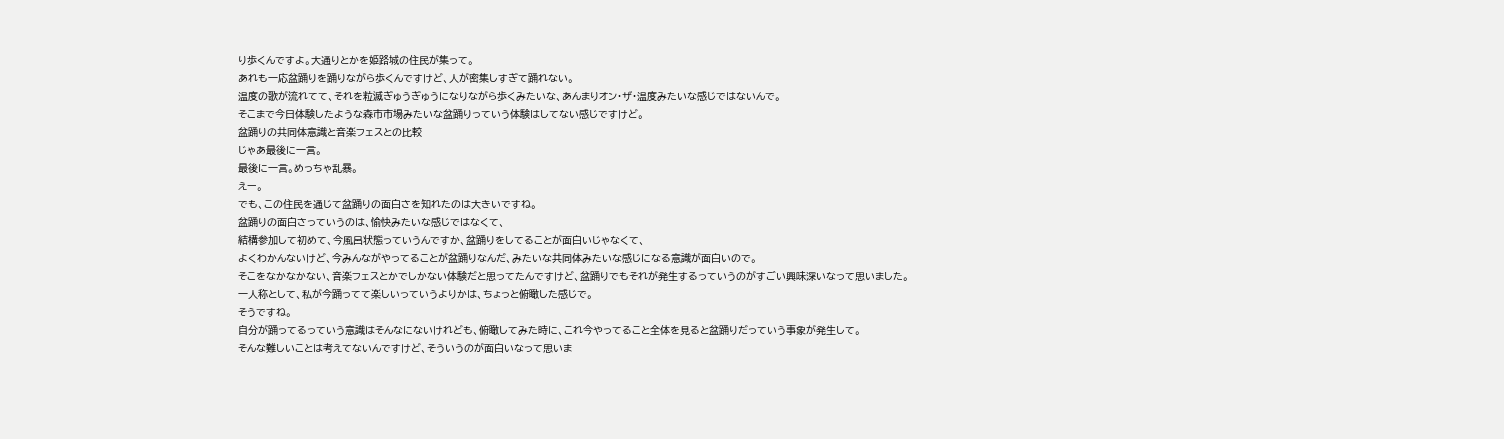り歩くんですよ。大通りとかを姫路城の住民が集って。
あれも一応盆踊りを踊りながら歩くんですけど、人が密集しすぎて踊れない。
温度の歌が流れてて、それを粒滅ぎゅうぎゅうになりながら歩くみたいな、あんまりオン・ザ・温度みたいな感じではないんで。
そこまで今日体験したような森市市場みたいな盆踊りっていう体験はしてない感じですけど。
盆踊りの共同体意識と音楽フェスとの比較
じゃあ最後に一言。
最後に一言。めっちゃ乱暴。
えー。
でも、この住民を通じて盆踊りの面白さを知れたのは大きいですね。
盆踊りの面白さっていうのは、愉快みたいな感じではなくて、
結構参加して初めて、今風呂状態っていうんですか、盆踊りをしてることが面白いじゃなくて、
よくわかんないけど、今みんながやってることが盆踊りなんだ、みたいな共同体みたいな感じになる意識が面白いので。
そこをなかなかない、音楽フェスとかでしかない体験だと思ってたんですけど、盆踊りでもそれが発生するっていうのがすごい興味深いなって思いました。
一人称として、私が今踊ってて楽しいっていうよりかは、ちょっと俯瞰した感じで。
そうですね。
自分が踊ってるっていう意識はそんなにないけれども、俯瞰してみた時に、これ今やってること全体を見ると盆踊りだっていう事象が発生して。
そんな難しいことは考えてないんですけど、そういうのが面白いなって思いま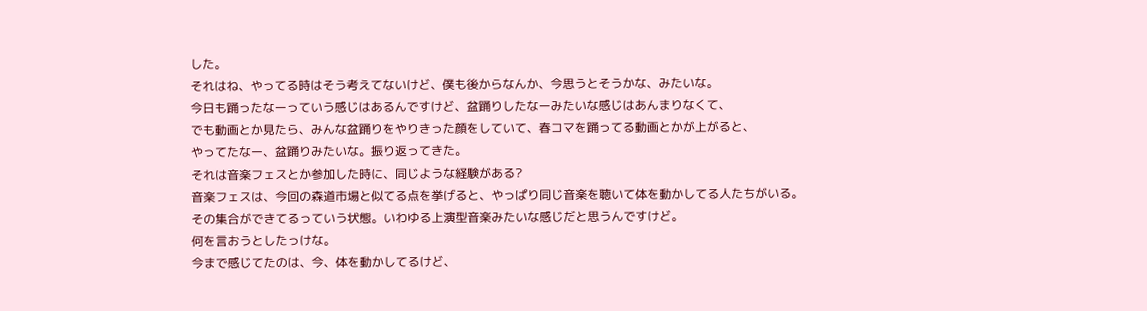した。
それはね、やってる時はそう考えてないけど、僕も後からなんか、今思うとそうかな、みたいな。
今日も踊ったなーっていう感じはあるんですけど、盆踊りしたなーみたいな感じはあんまりなくて、
でも動画とか見たら、みんな盆踊りをやりきった顔をしていて、春コマを踊ってる動画とかが上がると、
やってたなー、盆踊りみたいな。振り返ってきた。
それは音楽フェスとか参加した時に、同じような経験がある?
音楽フェスは、今回の森道市場と似てる点を挙げると、やっぱり同じ音楽を聴いて体を動かしてる人たちがいる。
その集合ができてるっていう状態。いわゆる上演型音楽みたいな感じだと思うんですけど。
何を言おうとしたっけな。
今まで感じてたのは、今、体を動かしてるけど、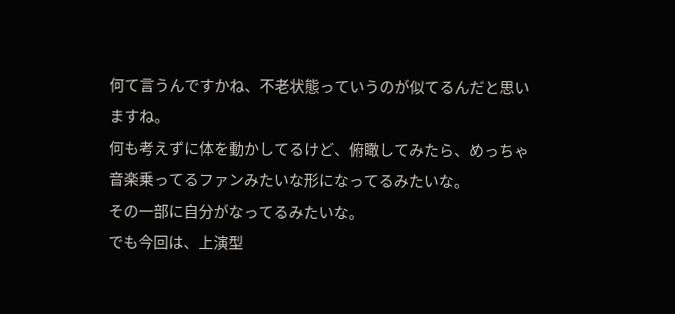何て言うんですかね、不老状態っていうのが似てるんだと思いますね。
何も考えずに体を動かしてるけど、俯瞰してみたら、めっちゃ音楽乗ってるファンみたいな形になってるみたいな。
その一部に自分がなってるみたいな。
でも今回は、上演型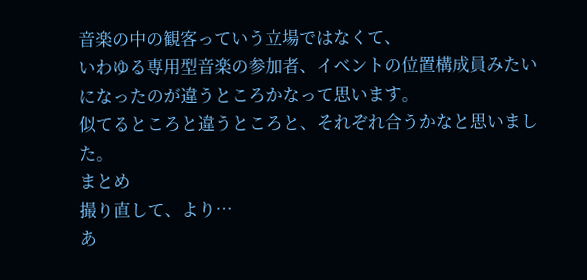音楽の中の観客っていう立場ではなくて、
いわゆる専用型音楽の参加者、イベントの位置構成員みたいになったのが違うところかなって思います。
似てるところと違うところと、それぞれ合うかなと思いました。
まとめ
撮り直して、より…
あ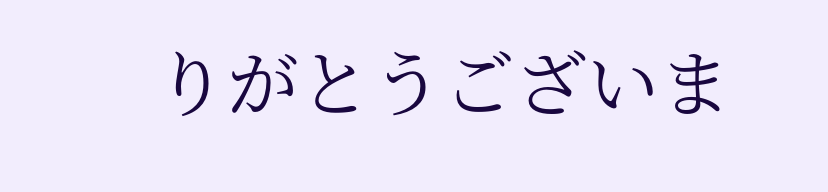りがとうございま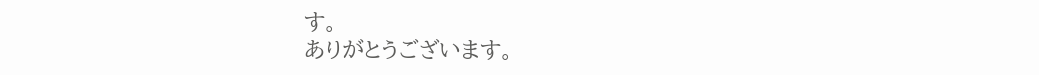す。
ありがとうございます。